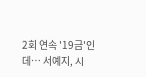2회 연속 '19금'인데… 서예지, 시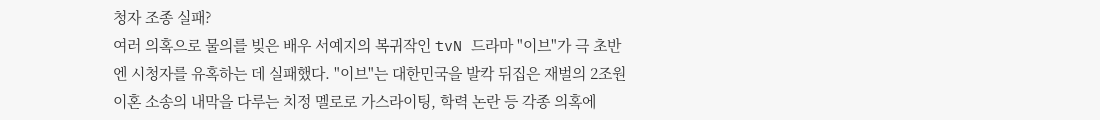청자 조종 실패?
여러 의혹으로 물의를 빚은 배우 서예지의 복귀작인 tvN 드라마 "이브"가 극 초반엔 시청자를 유혹하는 데 실패했다. "이브"는 대한민국을 발칵 뒤집은 재벌의 2조원 이혼 소송의 내막을 다루는 치정 멜로로 가스라이팅, 학력 논란 등 각종 의혹에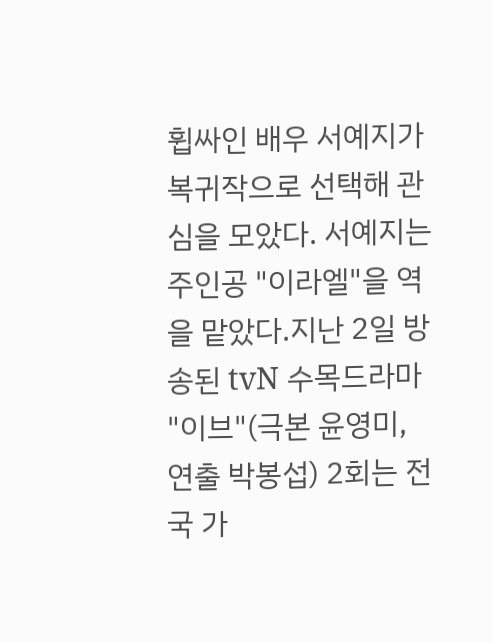휩싸인 배우 서예지가 복귀작으로 선택해 관심을 모았다. 서예지는 주인공 "이라엘"을 역을 맡았다.지난 2일 방송된 tvN 수목드라마 "이브"(극본 윤영미, 연출 박봉섭) 2회는 전국 가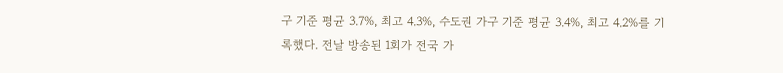구 기준 평균 3.7%, 최고 4.3%, 수도권 가구 기준 평균 3.4%, 최고 4.2%를 기록했다. 전날 방송된 1회가 전국 가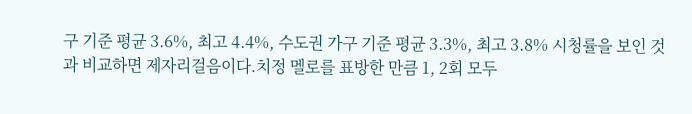구 기준 평균 3.6%, 최고 4.4%, 수도권 가구 기준 평균 3.3%, 최고 3.8% 시청률을 보인 것과 비교하면 제자리걸음이다.치정 멜로를 표방한 만큼 1, 2회 모두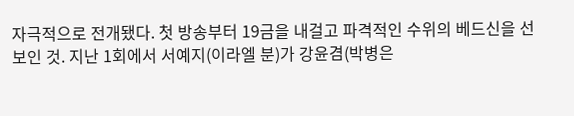자극적으로 전개됐다. 첫 방송부터 19금을 내걸고 파격적인 수위의 베드신을 선보인 것. 지난 1회에서 서예지(이라엘 분)가 강윤겸(박병은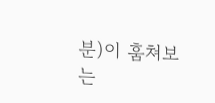분)이 훔쳐보는